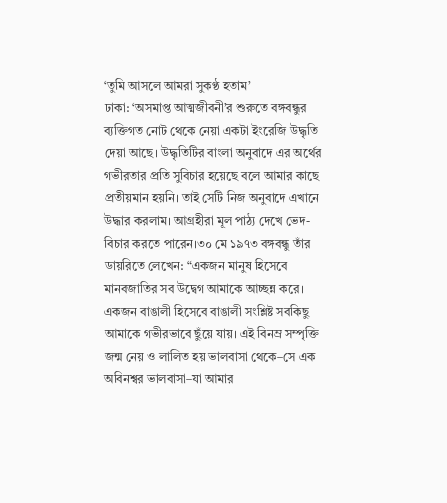‘তুমি আসলে আমরা সুকণ্ঠ হতাম’
ঢাকা: ‘অসমাপ্ত আত্মজীবনী’র শুরুতে বঙ্গবন্ধুর ব্যক্তিগত নোট থেকে নেয়া একটা ইংরেজি উদ্ধৃতি দেয়া আছে। উদ্ধৃতিটির বাংলা অনুবাদে এর অর্থের গভীরতার প্রতি সুবিচার হয়েছে বলে আমার কাছে প্রতীয়মান হয়নি। তাই সেটি নিজ অনুবাদে এখানে উদ্ধার করলাম। আগ্রহীরা মূল পাঠ্য দেখে ভেদ-বিচার করতে পারেন।৩০ মে ১৯৭৩ বঙ্গবন্ধু তাঁর ডায়রিতে লেখেন: “একজন মানুষ হিসেবে মানবজাতির সব উদ্বেগ আমাকে আচ্ছন্ন করে। একজন বাঙালী হিসেবে বাঙালী সংশ্লিষ্ট সবকিছু আমাকে গভীরভাবে ছুঁয়ে যায়। এই বিনম্র সম্পৃক্তি জন্ম নেয় ও লালিত হয় ভালবাসা থেকে–সে এক অবিনশ্বর ভালবাসা–যা আমার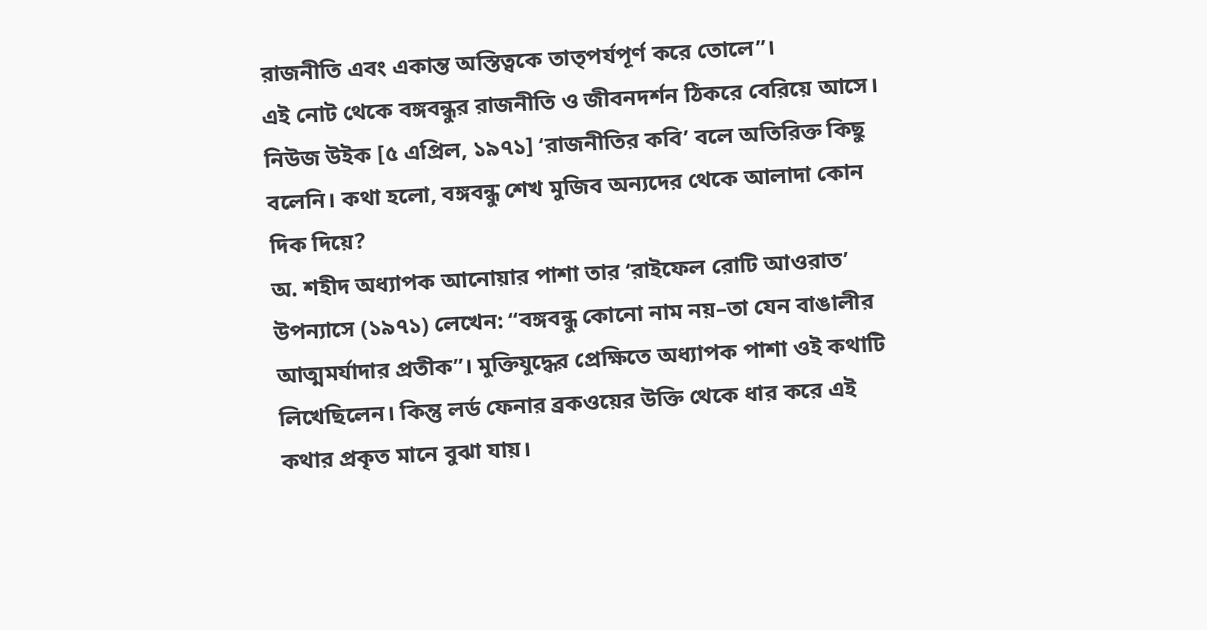রাজনীতি এবং একান্ত অস্তিত্বকে তাত্পর্যপূর্ণ করে তোলে”।
এই নোট থেকে বঙ্গবন্ধুর রাজনীতি ও জীবনদর্শন ঠিকরে বেরিয়ে আসে। নিউজ উইক [৫ এপ্রিল, ১৯৭১] ‘রাজনীতির কবি’ বলে অতিরিক্ত কিছু বলেনি। কথা হলো, বঙ্গবন্ধু শেখ মুজিব অন্যদের থেকে আলাদা কোন দিক দিয়ে?
অ. শহীদ অধ্যাপক আনোয়ার পাশা তার ‘রাইফেল রোটি আওরাত’ উপন্যাসে (১৯৭১) লেখেন: “বঙ্গবন্ধু কোনো নাম নয়–তা যেন বাঙালীর আত্মমর্যাদার প্রতীক”। মুক্তিযুদ্ধের প্রেক্ষিতে অধ্যাপক পাশা ওই কথাটি লিখেছিলেন। কিন্তু লর্ড ফেনার ব্রকওয়ের উক্তি থেকে ধার করে এই কথার প্রকৃত মানে বুঝা যায়।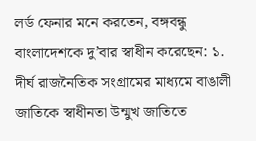লর্ড ফেনার মনে করতেন, বঙ্গবন্ধু বাংলাদেশকে দু’বার স্বাধীন করেছেন: ১. দীর্ঘ রাজনৈতিক সংগ্রামের মাধ্যমে বাঙালী জাতিকে স্বাধীনতা উন্মুখ জাতিতে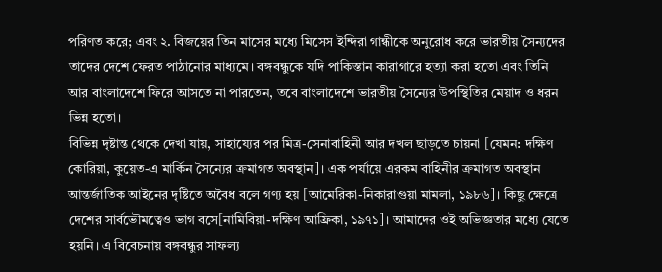পরিণত করে; এবং ২. বিজয়ের তিন মাসের মধ্যে মিসেস ইন্দিরা গান্ধীকে অনুরোধ করে ভারতীয় সৈন্যদের তাদের দেশে ফেরত পাঠানোর মাধ্যমে। বঙ্গবন্ধুকে যদি পাকিস্তান কারাগারে হত্যা করা হতো এবং তিনি আর বাংলাদেশে ফিরে আসতে না পারতেন, তবে বাংলাদেশে ভারতীয় সৈন্যের উপস্থিতির মেয়াদ ও ধরন ভিন্ন হতো।
বিভিন্ন দৃষ্টান্ত থেকে দেখা যায়, সাহায্যের পর মিত্র-সেনাবাহিনী আর দখল ছাড়তে চায়না [যেমন: দক্ষিণ কোরিয়া, কুয়েত-এ মার্কিন সৈন্যের ক্রমাগত অবস্থান]। এক পর্যায়ে এরকম বাহিনীর ক্রমাগত অবস্থান আন্তর্জাতিক আইনের দৃষ্টিতে অবৈধ বলে গণ্য হয় [আমেরিকা-নিকারাগুয়া মামলা, ১৯৮৬]। কিছু ক্ষেত্রে দেশের সার্বভৌমত্বেও ভাগ বসে[নামিবিয়া-দক্ষিণ আফ্রিকা, ১৯৭১]। আমাদের ওই অভিজ্ঞতার মধ্যে যেতে হয়নি। এ বিবেচনায় বঙ্গবন্ধুর সাফল্য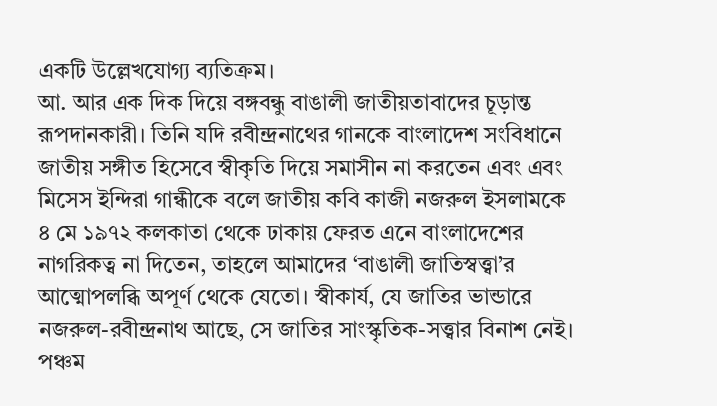একটি উল্লেখযোগ্য ব্যতিক্রম।
আ. আর এক দিক দিয়ে বঙ্গবন্ধু বাঙালী জাতীয়তাবাদের চূড়ান্ত রূপদানকারী। তিনি যদি রবীন্দ্রনাথের গানকে বাংলাদেশ সংবিধানে জাতীয় সঙ্গীত হিসেবে স্বীকৃতি দিয়ে সমাসীন না করতেন এবং এবং মিসেস ইন্দিরা গান্ধীকে বলে জাতীয় কবি কাজী নজরুল ইসলামকে ৪ মে ১৯৭২ কলকাতা থেকে ঢাকায় ফেরত এনে বাংলাদেশের নাগরিকত্ব না দিতেন, তাহলে আমাদের ‘বাঙালী জাতিস্বত্ত্বা’র আত্মোপলব্ধি অপূর্ণ থেকে যেতো। স্বীকার্য, যে জাতির ভান্ডারে নজরুল-রবীন্দ্রনাথ আছে, সে জাতির সাংস্কৃতিক-সত্ত্বার বিনাশ নেই। পঞ্চম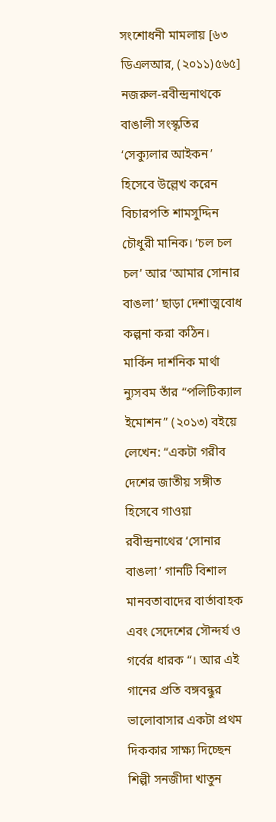সংশোধনী মামলায় [৬৩ ডিএলআর, (২০১১)৫৬৫] নজরুল-রবীন্দ্রনাথকে বাঙালী সংস্কৃতির ‘সেক্যুলার আইকন’ হিসেবে উল্লেখ করেন বিচারপতি শামসুদ্দিন চৌধুরী মানিক। ‘চল চল চল’ আর ‘আমার সোনার বাঙলা’ ছাড়া দেশাত্মবোধ কল্পনা করা কঠিন।
মার্কিন দার্শনিক মার্থা ন্যুসবম তাঁর “পলিটিক্যাল ইমোশন” (২০১৩) বইয়ে লেখেন: “একটা গরীব দেশের জাতীয় সঙ্গীত হিসেবে গাওয়া রবীন্দ্রনাথের ‘সোনার বাঙলা’ গানটি বিশাল মানবতাবাদের বার্তাবাহক এবং সেদেশের সৌন্দর্য ও গর্বের ধারক “। আর এই গানের প্রতি বঙ্গবন্ধুর ভালোবাসার একটা প্রথম দিককার সাক্ষ্য দিচ্ছেন শিল্পী সনজীদা খাতুন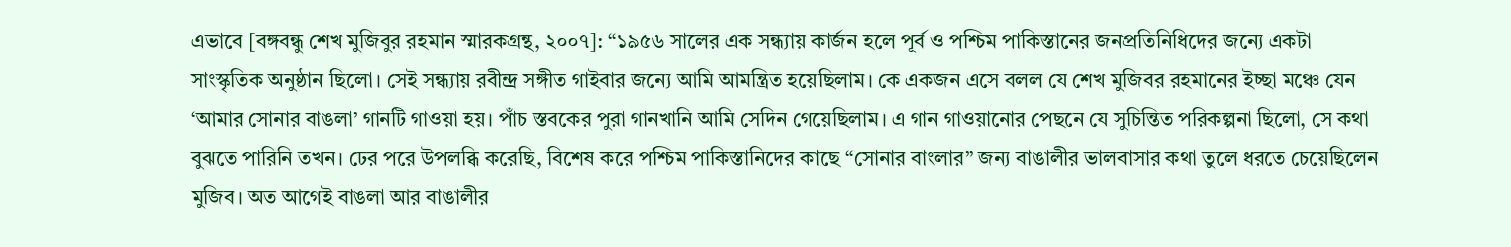এভাবে [বঙ্গবন্ধু শেখ মুজিবুর রহমান স্মারকগ্রন্থ, ২০০৭]: “১৯৫৬ সালের এক সন্ধ্যায় কার্জন হলে পূর্ব ও পশ্চিম পাকিস্তানের জনপ্রতিনিধিদের জন্যে একটা সাংস্কৃতিক অনুষ্ঠান ছিলো। সেই সন্ধ্যায় রবীন্দ্র সঙ্গীত গাইবার জন্যে আমি আমন্ত্রিত হয়েছিলাম। কে একজন এসে বলল যে শেখ মুজিবর রহমানের ইচ্ছা মঞ্চে যেন ‘আমার সোনার বাঙলা’ গানটি গাওয়া হয়। পাঁচ স্তবকের পুরা গানখানি আমি সেদিন গেয়েছিলাম। এ গান গাওয়ানোর পেছনে যে সুচিন্তিত পরিকল্পনা ছিলো, সে কথা বুঝতে পারিনি তখন। ঢের পরে উপলব্ধি করেছি, বিশেষ করে পশ্চিম পাকিস্তানিদের কাছে “সোনার বাংলার” জন্য বাঙালীর ভালবাসার কথা তুলে ধরতে চেয়েছিলেন মুজিব। অত আগেই বাঙলা আর বাঙালীর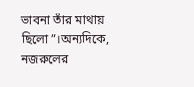ভাবনা তাঁর মাথায় ছিলো”।অন্যদিকে, নজরুলের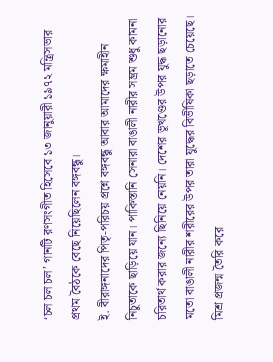‘চল চল চল’ গানটি রণসংগীত হিসেবে ১৩ জানুয়ারী ১৯৭২ মন্ত্রিসভার প্রথম বৈঠকে বেছে নিয়েছিলেন বঙ্গবন্ধু।
ই. বীরাঙ্গনাদের পিতৃ-পরিচয় প্রশ্নে বঙ্গবন্ধু আবার আমাদের ক্ষমাহীন নিচুতাকে ছাড়িয়ে যান। পাকিস্তানি সেনারা বাঙালী নারীর সম্ভ্রম শুধু কামনা চরিতার্থ করার জন্যে ছিনিয়ে নেয়নি। দেশের ভূখণ্ডের উপর যুদ্ধ ছড়ানোর মতো বাঙালী নারীর শরীরের উপর তারা যুদ্ধের বিভীষিকা ছড়াতে চেয়েছে। মিশ্র প্রজন্ম তৈরি করে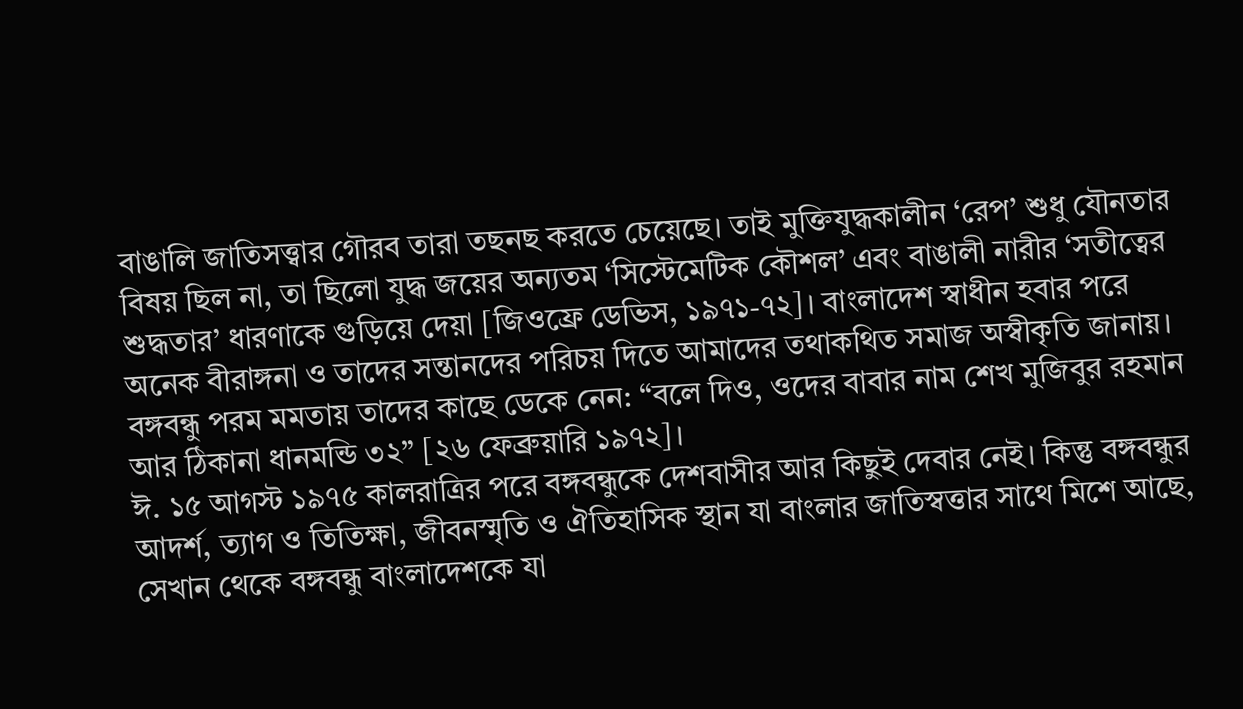বাঙালি জাতিসত্ত্বার গৌরব তারা তছনছ করতে চেয়েছে। তাই মুক্তিযুদ্ধকালীন ‘রেপ’ শুধু যৌনতার বিষয় ছিল না, তা ছিলো যুদ্ধ জয়ের অন্যতম ‘সিস্টেমেটিক কৌশল’ এবং বাঙালী নারীর ‘সতীত্বের শুদ্ধতার’ ধারণাকে গুড়িয়ে দেয়া [জিওফ্রে ডেভিস, ১৯৭১-৭২]। বাংলাদেশ স্বাধীন হবার পরে অনেক বীরাঙ্গনা ও তাদের সন্তানদের পরিচয় দিতে আমাদের তথাকথিত সমাজ অস্বীকৃতি জানায়। বঙ্গবন্ধু পরম মমতায় তাদের কাছে ডেকে নেন: “বলে দিও, ওদের বাবার নাম শেখ মুজিবুর রহমান আর ঠিকানা ধানমন্ডি ৩২” [২৬ ফেব্রুয়ারি ১৯৭২]।
ঈ. ১৫ আগস্ট ১৯৭৫ কালরাত্রির পরে বঙ্গবন্ধুকে দেশবাসীর আর কিছুই দেবার নেই। কিন্তু বঙ্গবন্ধুর আদর্শ, ত্যাগ ও তিতিক্ষা, জীবনস্মৃতি ও ঐতিহাসিক স্থান যা বাংলার জাতিস্বত্তার সাথে মিশে আছে, সেখান থেকে বঙ্গবন্ধু বাংলাদেশকে যা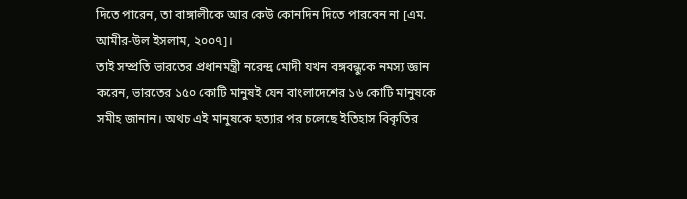দিতে পারেন, তা বাঙ্গালীকে আর কেউ কোনদিন দিতে পারবেন না [এম. আমীর-উল ইসলাম, ২০০৭]।
তাই সম্প্রতি ভারতের প্রধানমন্ত্রী নরেন্দ্র মোদী যখন বঙ্গবন্ধুকে নমস্য জ্ঞান করেন, ভারতের ১৫০ কোটি মানুষই যেন বাংলাদেশের ১৬ কোটি মানুষকে সমীহ জানান। অথচ এই মানুষকে হত্যার পর চলেছে ইতিহাস বিকৃতির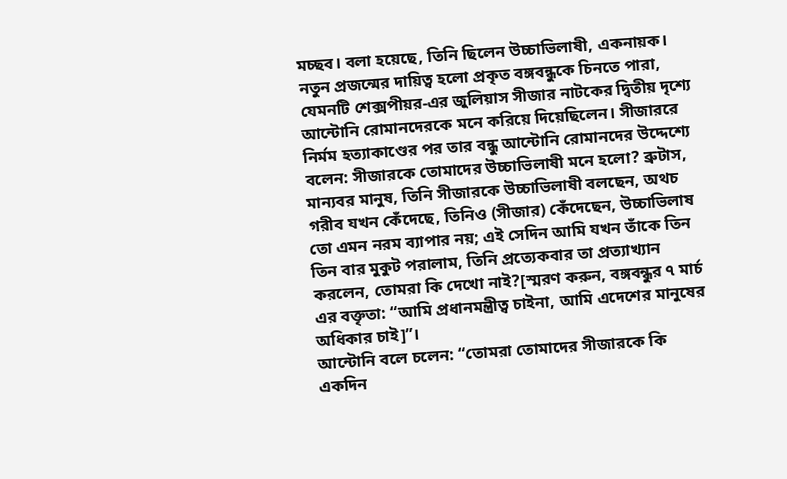মচ্ছব। বলা হয়েছে, তিনি ছিলেন উচ্চাভিলাষী, একনায়ক। নতুন প্রজন্মের দায়িত্ব হলো প্রকৃত বঙ্গবন্ধুকে চিনতে পারা, যেমনটি শেক্সপীয়র-এর জুলিয়াস সীজার নাটকের দ্বিতীয় দৃশ্যে আন্টোনি রোমানদেরকে মনে করিয়ে দিয়েছিলেন। সীজাররে নির্মম হত্যাকাণ্ডের পর তার বন্ধু আন্টোনি রোমানদের উদ্দেশ্যে বলেন: সীজারকে তোমাদের উচ্চাভিলাষী মনে হলো? ব্রুটাস, মান্যবর মানুষ, তিনি সীজারকে উচ্চাভিলাষী বলছেন, অথচ গরীব যখন কেঁদেছে, তিনিও (সীজার) কেঁদেছেন, উচ্চাভিলাষ তো এমন নরম ব্যাপার নয়; এই সেদিন আমি যখন তাঁকে তিন তিন বার মুকুট পরালাম, তিনি প্রত্যেকবার তা প্রত্যাখ্যান করলেন, তোমরা কি দেখো নাই?[স্মরণ করুন, বঙ্গবন্ধুর ৭ মার্চ এর বক্তৃতা: “আমি প্রধানমন্ত্রীত্ব চাইনা, আমি এদেশের মানুষের অধিকার চাই]”।
আন্টোনি বলে চলেন: “তোমরা তোমাদের সীজারকে কি একদিন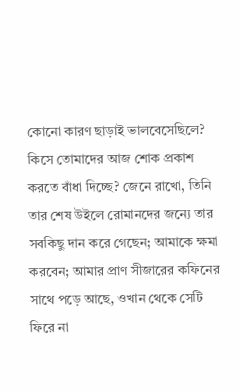কোনো কারণ ছাড়াই ভালবেসেছিলে? কিসে তোমাদের আজ শোক প্রকাশ করতে বাঁধা দিচ্ছে? জেনে রাখো, তিনি তার শেষ উইলে রোমানদের জন্যে তার সবকিছু দান করে গেছেন; আমাকে ক্ষমা করবেন; আমার প্রাণ সীজারের কফিনের সাথে পড়ে আছে, ওখান থেকে সেটি ফিরে না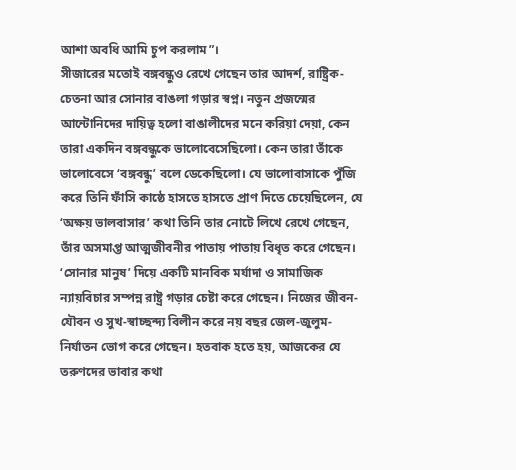আশা অবধি আমি চুপ করলাম”।
সীজারের মতোই বঙ্গবন্ধুও রেখে গেছেন তার আদর্শ, রাষ্ট্রিক-চেতনা আর সোনার বাঙলা গড়ার স্বপ্ন। নতুন প্রজন্মের আন্টোনিদের দায়িত্ব হলো বাঙালীদের মনে করিয়া দেয়া, কেন তারা একদিন বঙ্গবন্ধুকে ভালোবেসেছিলো। কেন তারা তাঁকে ভালোবেসে ‘বঙ্গবন্ধু’ বলে ডেকেছিলো। যে ভালোবাসাকে পুঁজি করে তিনি ফাঁসি কাষ্ঠে হাসতে হাসতে প্রাণ দিতে চেয়েছিলেন, যে ‘অক্ষয় ভালবাসার’ কথা তিনি তার নোটে লিখে রেখে গেছেন, তাঁর অসমাপ্ত আত্মজীবনীর পাতায় পাতায় বিধৃত করে গেছেন। ‘সোনার মানুষ’ দিয়ে একটি মানবিক মর্যাদা ও সামাজিক ন্যায়বিচার সম্পন্ন রাষ্ট্র গড়ার চেষ্টা করে গেছেন। নিজের জীবন-যৌবন ও সুখ-স্বাচ্ছন্দ্য বিলীন করে নয় বছর জেল-জুলুম-নির্যাতন ভোগ করে গেছেন। হতবাক হতে হয়, আজকের যে তরুণদের ভাবার কথা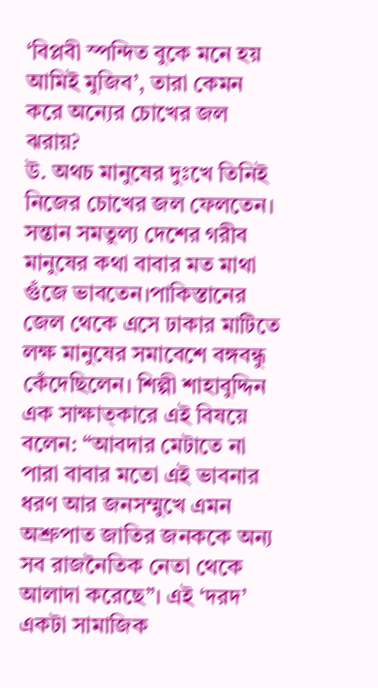‘বিপ্লবী স্পন্দিত বুকে মনে হয় আমিই মুজিব’, তারা কেমন করে অন্যের চোখের জল ঝরায়?
উ. অথচ মানুষের দুঃখে তিনিই নিজের চোখের জল ফেলতেন। সন্তান সমতুল্য দেশের গরীব মানুষের কথা বাবার মত মাথা গুঁজে ভাবতেন।পাকিস্তানের জেল থেকে এসে ঢাকার মাটিতে লক্ষ মানুষের সমাবেশে বঙ্গবন্ধু কেঁদেছিলেন। শিল্পী শাহাবুদ্দিন এক সাক্ষাত্কারে এই বিষয়ে বলেন: “আবদার মেটাতে না পারা বাবার মতো এই ভাবনার ধরণ আর জনসম্মুখে এমন অশ্রুপাত জাতির জনককে অন্য সব রাজনৈতিক নেতা থেকে আলাদা করেছে”। এই ‘দরদ’ একটা সামাজিক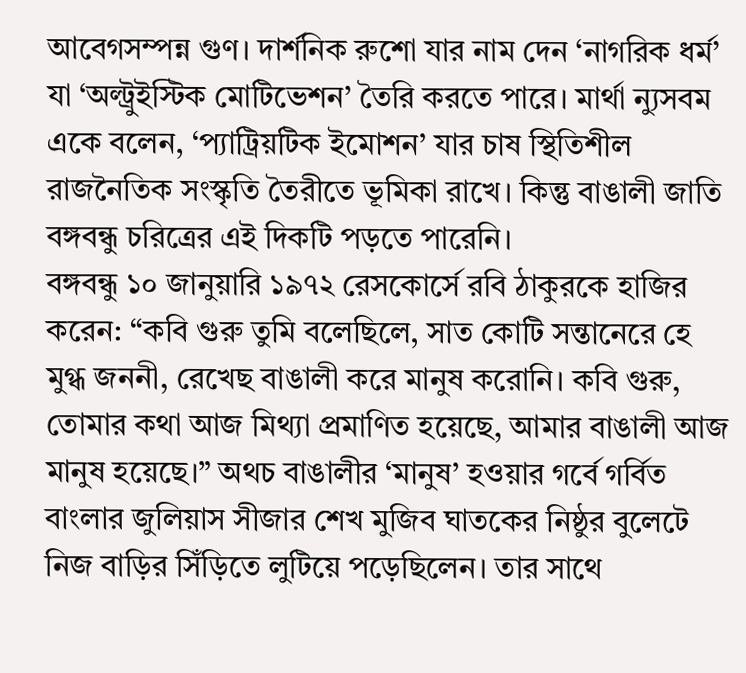আবেগসম্পন্ন গুণ। দার্শনিক রুশো যার নাম দেন ‘নাগরিক ধর্ম’ যা ‘অল্ট্রুইস্টিক মোটিভেশন’ তৈরি করতে পারে। মার্থা ন্যুসবম একে বলেন, ‘প্যাট্রিয়টিক ইমোশন’ যার চাষ স্থিতিশীল রাজনৈতিক সংস্কৃতি তৈরীতে ভূমিকা রাখে। কিন্তু বাঙালী জাতি বঙ্গবন্ধু চরিত্রের এই দিকটি পড়তে পারেনি।
বঙ্গবন্ধু ১০ জানুয়ারি ১৯৭২ রেসকোর্সে রবি ঠাকুরকে হাজির করেন: “কবি গুরু তুমি বলেছিলে, সাত কোটি সন্তানেরে হে মুগ্ধ জননী, রেখেছ বাঙালী করে মানুষ করোনি। কবি গুরু, তোমার কথা আজ মিথ্যা প্রমাণিত হয়েছে, আমার বাঙালী আজ মানুষ হয়েছে।” অথচ বাঙালীর ‘মানুষ’ হওয়ার গর্বে গর্বিত বাংলার জুলিয়াস সীজার শেখ মুজিব ঘাতকের নিষ্ঠুর বুলেটে নিজ বাড়ির সিঁড়িতে লুটিয়ে পড়েছিলেন। তার সাথে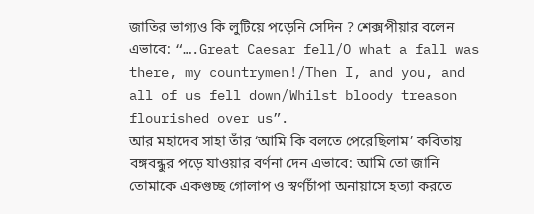জাতির ভাগ্যও কি লুটিয়ে পড়েনি সেদিন ? শেক্সপীয়ার বলেন এভাবে: “….Great Caesar fell/O what a fall was there, my countrymen!/Then I, and you, and all of us fell down/Whilst bloody treason flourished over us”.
আর মহাদেব সাহা তাঁর ‘আমি কি বলতে পেরেছিলাম’ কবিতায় বঙ্গবন্ধুর পড়ে যাওয়ার বর্ণনা দেন এভাবে: আমি তো জানি তোমাকে একগুচ্ছ গোলাপ ও স্বর্ণচাঁপা অনায়াসে হত্যা করতে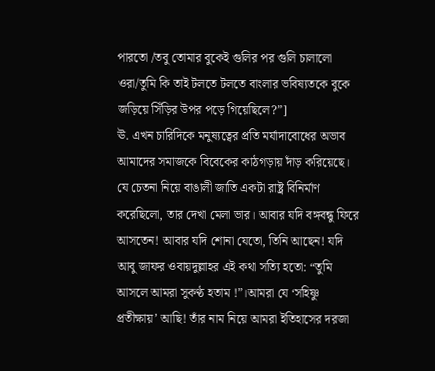পারতো /তবু তোমার বুকেই গুলির পর গুলি চালালো ওরা/তুমি কি তাই টলতে টলতে বাংলার ভবিষ্যতকে বুকে জড়িয়ে সিঁড়ির উপর পড়ে গিয়েছিলে?”]
ঊ. এখন চারিদিকে মনুষ্যত্বের প্রতি মর্যাদাবোধের অভাব আমাদের সমাজকে বিবেকের কাঠগড়ায় দাঁড় করিয়েছে। যে চেতনা নিয়ে বাঙালী জাতি একটা রাষ্ট্র বিনির্মাণ করেছিলো, তার দেখা মেলা ভার। আবার যদি বঙ্গবন্ধু ফিরে আসতেন! আবার যদি শোনা যেতো, তিনি আছেন! যদি আবু জাফর ওবায়দুল্লাহর এই কথা সত্যি হতো: “তুমি আসলে আমরা সুকণ্ঠ হতাম !”।আমরা যে ‘সহিষ্ণু প্রতীক্ষায়’ আছি! তাঁর নাম নিয়ে আমরা ইতিহাসের দরজা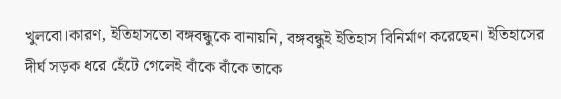খুলবো।কারণ, ইতিহাসতো বঙ্গবন্ধুকে বানায়নি, বঙ্গবন্ধুই ইতিহাস বিনির্মাণ করেছেন। ইতিহাসের দীর্ঘ সড়ক ধরে হেঁটে গেলেই বাঁকে বাঁকে তাকে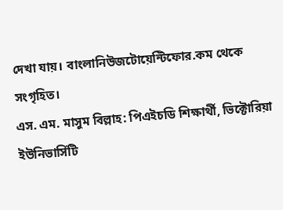দেখা যায়। বাংলানিউজটোয়েন্টিফোর.কম থেকে সংগৃহিত।
এস. এম. মাসুম বিল্লাহ: পিএইচডি শিক্ষার্থী, ভিক্টোরিয়া ইউনিভার্সিটি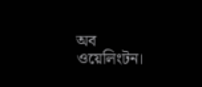অব ওয়েলিংটন।